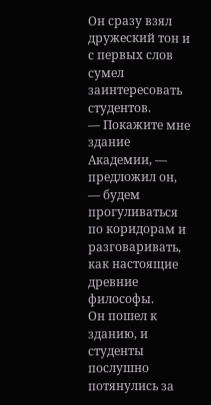Он сразу взял дружеский тон и с первых слов сумел заинтересовать студентов.
— Покажите мне здание Академии, — предложил он, — будем прогуливаться по коридорам и разговаривать, как настоящие древние философы.
Он пошел к зданию, и студенты послушно потянулись за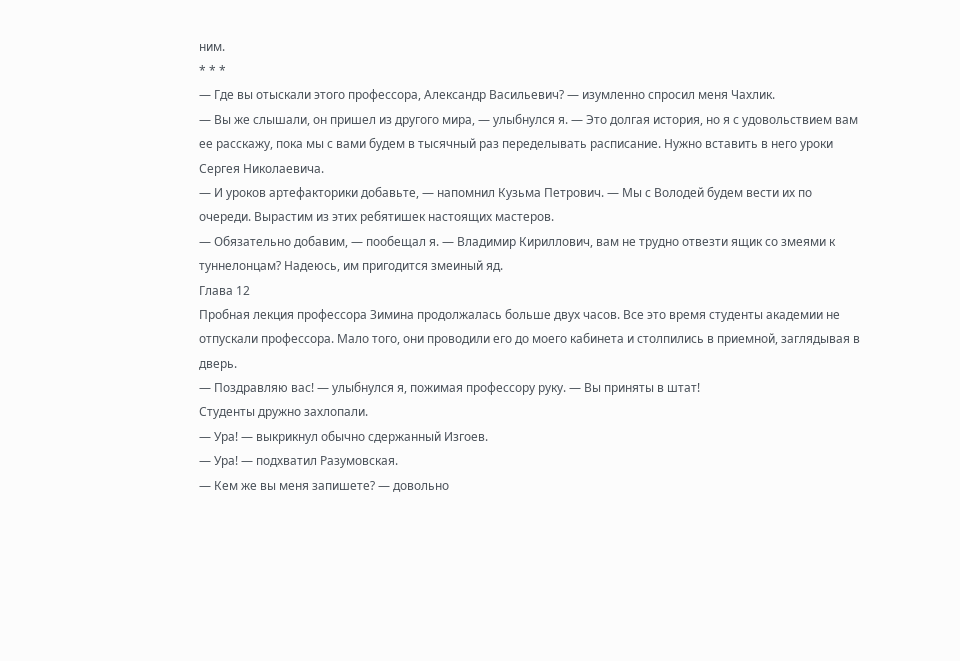ним.
* * *
— Где вы отыскали этого профессора, Александр Васильевич? — изумленно спросил меня Чахлик.
— Вы же слышали, он пришел из другого мира, — улыбнулся я. — Это долгая история, но я с удовольствием вам ее расскажу, пока мы с вами будем в тысячный раз переделывать расписание. Нужно вставить в него уроки Сергея Николаевича.
— И уроков артефакторики добавьте, — напомнил Кузьма Петрович. — Мы с Володей будем вести их по очереди. Вырастим из этих ребятишек настоящих мастеров.
— Обязательно добавим, — пообещал я. — Владимир Кириллович, вам не трудно отвезти ящик со змеями к туннелонцам? Надеюсь, им пригодится змеиный яд.
Глава 12
Пробная лекция профессора Зимина продолжалась больше двух часов. Все это время студенты академии не отпускали профессора. Мало того, они проводили его до моего кабинета и столпились в приемной, заглядывая в дверь.
— Поздравляю вас! — улыбнулся я, пожимая профессору руку. — Вы приняты в штат!
Студенты дружно захлопали.
— Ура! — выкрикнул обычно сдержанный Изгоев.
— Ура! — подхватил Разумовская.
— Кем же вы меня запишете? — довольно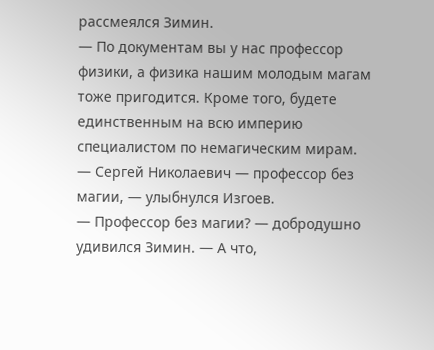рассмеялся Зимин.
— По документам вы у нас профессор физики, а физика нашим молодым магам тоже пригодится. Кроме того, будете единственным на всю империю специалистом по немагическим мирам.
— Сергей Николаевич — профессор без магии, — улыбнулся Изгоев.
— Профессор без магии? — добродушно удивился Зимин. — А что,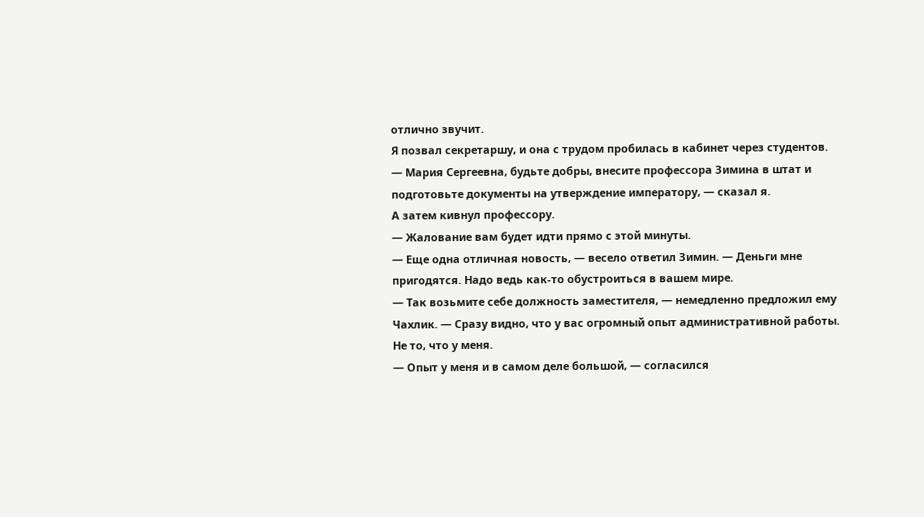отлично звучит.
Я позвал секретаршу, и она с трудом пробилась в кабинет через студентов.
— Мария Сергеевна, будьте добры, внесите профессора Зимина в штат и подготовьте документы на утверждение императору, — сказал я.
А затем кивнул профессору.
— Жалование вам будет идти прямо с этой минуты.
— Еще одна отличная новость, — весело ответил Зимин. — Деньги мне пригодятся. Надо ведь как-то обустроиться в вашем мире.
— Так возьмите себе должность заместителя, — немедленно предложил ему Чахлик. — Сразу видно, что у вас огромный опыт административной работы. Не то, что у меня.
— Опыт у меня и в самом деле большой, — согласился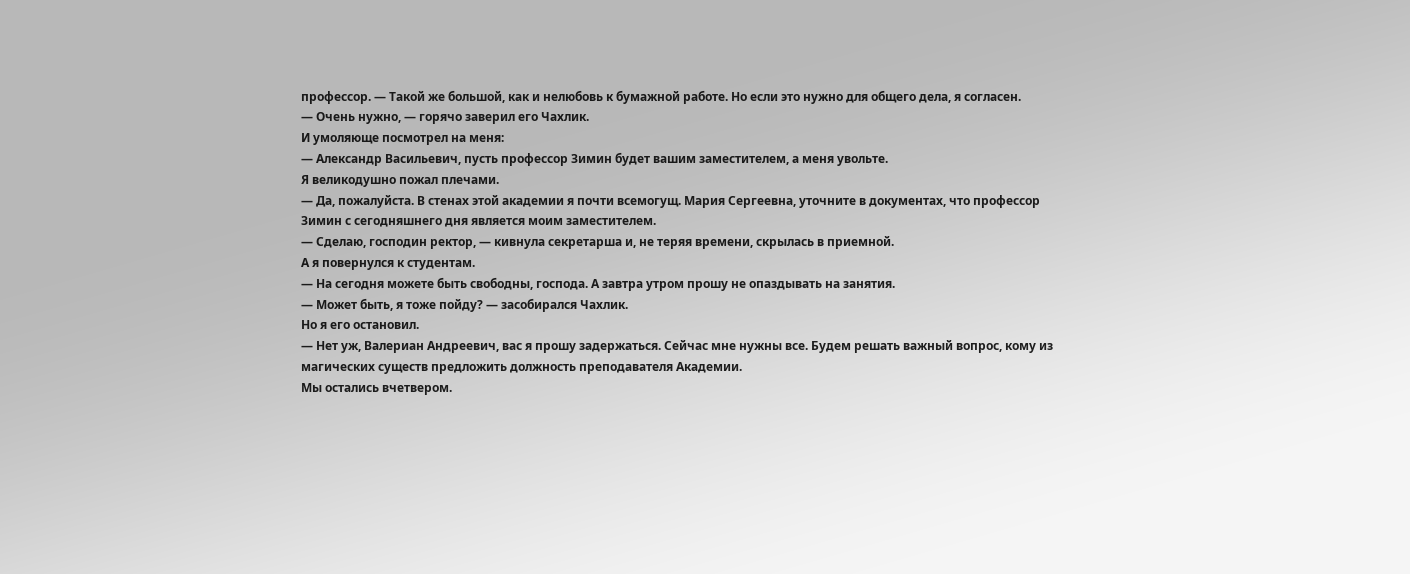профессор. — Такой же большой, как и нелюбовь к бумажной работе. Но если это нужно для общего дела, я согласен.
— Очень нужно, — горячо заверил его Чахлик.
И умоляюще посмотрел на меня:
— Александр Васильевич, пусть профессор Зимин будет вашим заместителем, а меня увольте.
Я великодушно пожал плечами.
— Да, пожалуйста. В стенах этой академии я почти всемогущ. Мария Сергеевна, уточните в документах, что профессор Зимин с сегодняшнего дня является моим заместителем.
— Сделаю, господин ректор, — кивнула секретарша и, не теряя времени, скрылась в приемной.
А я повернулся к студентам.
— На сегодня можете быть свободны, господа. А завтра утром прошу не опаздывать на занятия.
— Может быть, я тоже пойду? — засобирался Чахлик.
Но я его остановил.
— Нет уж, Валериан Андреевич, вас я прошу задержаться. Сейчас мне нужны все. Будем решать важный вопрос, кому из магических существ предложить должность преподавателя Академии.
Мы остались вчетвером.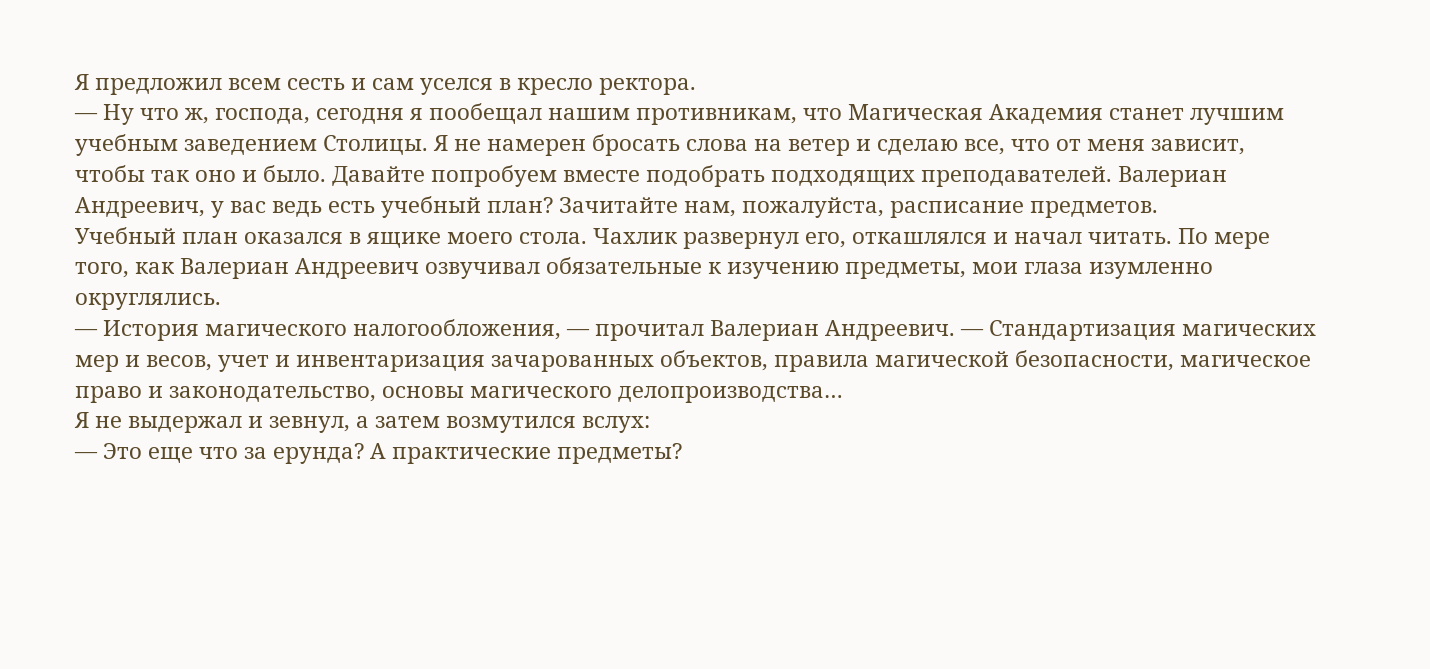Я предложил всем сесть и сам уселся в кресло ректора.
— Ну что ж, господа, сегодня я пообещал нашим противникам, что Магическая Академия станет лучшим учебным заведением Столицы. Я не намерен бросать слова на ветер и сделаю все, что от меня зависит, чтобы так оно и было. Давайте попробуем вместе подобрать подходящих преподавателей. Валериан Андреевич, у вас ведь есть учебный план? Зачитайте нам, пожалуйста, расписание предметов.
Учебный план оказался в ящике моего стола. Чахлик развернул его, откашлялся и начал читать. По мере того, как Валериан Андреевич озвучивал обязательные к изучению предметы, мои глаза изумленно округлялись.
— История магического налогообложения, — прочитал Валериан Андреевич. — Стандартизация магических мер и весов, учет и инвентаризация зачарованных объектов, правила магической безопасности, магическое право и законодательство, основы магического делопроизводства…
Я не выдержал и зевнул, а затем возмутился вслух:
— Это еще что за ерунда? А практические предметы?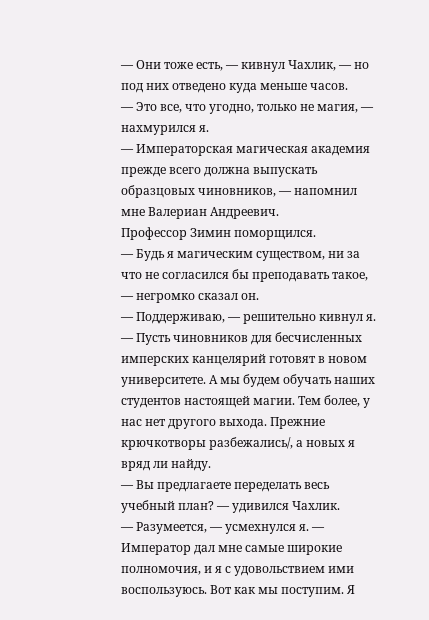— Они тоже есть, — кивнул Чахлик, — но под них отведено куда меньше часов.
— Это все, что угодно, только не магия, — нахмурился я.
— Императорская магическая академия прежде всего должна выпускать образцовых чиновников, — напомнил мне Валериан Андреевич.
Профессор Зимин поморщился.
— Будь я магическим существом, ни за что не согласился бы преподавать такое, — негромко сказал он.
— Поддерживаю, — решительно кивнул я. — Пусть чиновников для бесчисленных имперских канцелярий готовят в новом университете. А мы будем обучать наших студентов настоящей магии. Тем более, у нас нет другого выхода. Прежние крючкотворы разбежались/, а новых я вряд ли найду.
— Вы предлагаете переделать весь учебный план? — удивился Чахлик.
— Разумеется, — усмехнулся я. — Император дал мне самые широкие полномочия, и я с удовольствием ими воспользуюсь. Вот как мы поступим. Я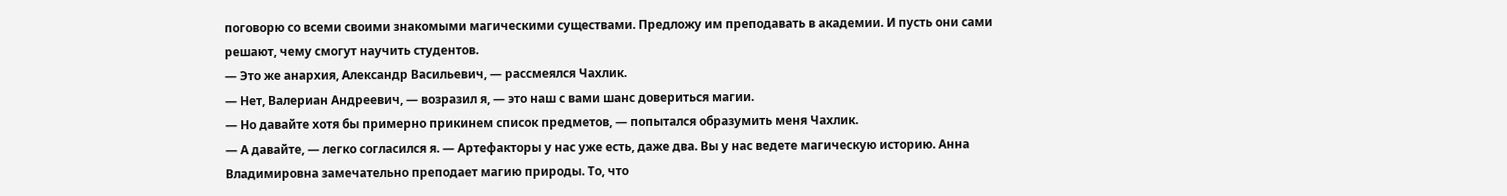поговорю со всеми своими знакомыми магическими существами. Предложу им преподавать в академии. И пусть они сами решают, чему смогут научить студентов.
— Это же анархия, Александр Васильевич, — рассмеялся Чахлик.
— Нет, Валериан Андреевич, — возразил я, — это наш с вами шанс довериться магии.
— Но давайте хотя бы примерно прикинем список предметов, — попытался образумить меня Чахлик.
— А давайте, — легко согласился я. — Артефакторы у нас уже есть, даже два. Вы у нас ведете магическую историю. Анна Владимировна замечательно преподает магию природы. То, что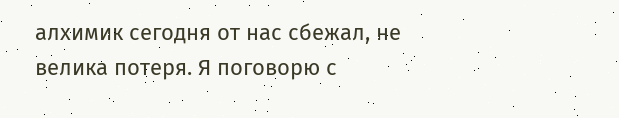алхимик сегодня от нас сбежал, не велика потеря. Я поговорю с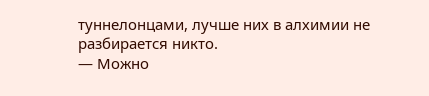туннелонцами, лучше них в алхимии не разбирается никто.
— Можно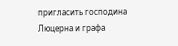пригласить господина Люцерна и графа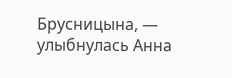Брусницына, — улыбнулась Анна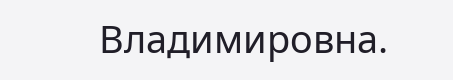Владимировна.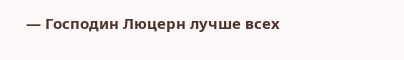— Господин Люцерн лучше всех